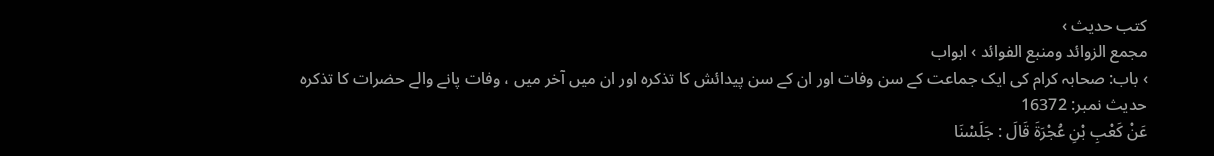کتب حدیث ›
مجمع الزوائد ومنبع الفوائد › ابواب
› باب: صحابہ کرام کی ایک جماعت کے سن وفات اور ان کے سن پیدائش کا تذکرہ اور ان میں آخر میں ، وفات پانے والے حضرات کا تذکرہ
حدیث نمبر: 16372
عَنْ كَعْبِ بْنِ عُجْرَةَ قَالَ : جَلَسْنَا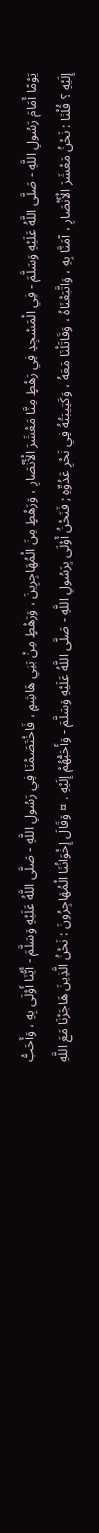يَوْمًا أَمَامَ رَسُولِ اللَّهِ - صَلَّى اللَّهُ عَلَيْهِ وَسَلَّمَ - فِي الْمَسْجِدِ فِي رَهْطٍ مِنَّا مَعْشَرَ الْأَنْصَارِ ، وَرَهْطٍ مِنَ الْمُهَاجِرِينَ ، وَرَهْطٍ مِنْ بَنِي هَاشِمٍ ، فَاخْتَصَمْنَا فِي رَسُولِ اللَّهِ - صَلَّى اللَّهُ عَلَيْهِ وَسَلَّمَ - أَيُّنَا أَوْلَى بِهِ ، وَأَحَبُّ إِلَيْهِ ؟ قُلْنَا : نَحْنُ مَعْشَرَ الْأَنْصَارِ ، آمَنَّا بِهِ ، وَاتَّبَعْنَاهُ ، وَقَاتَلْنَا مَعَهُ ، وَكَتِيبَتُهُ فِي نَحْرِ عَدُوِّهِ ; فَنَحْنُ أَوْلَى بِرَسُولِ اللَّهِ - صَلَّى اللَّهُ عَلَيْهِ وَسَلَّمَ - وَأَحَبُّهُمْ إِلَيْهِ . ¤ وَقَالَ إِخْوَانُنَا الْمُهَاجِرُونَ : نَحْنُ الَّذِينَ هَاجَرْنَا مَعَ اللَّهِ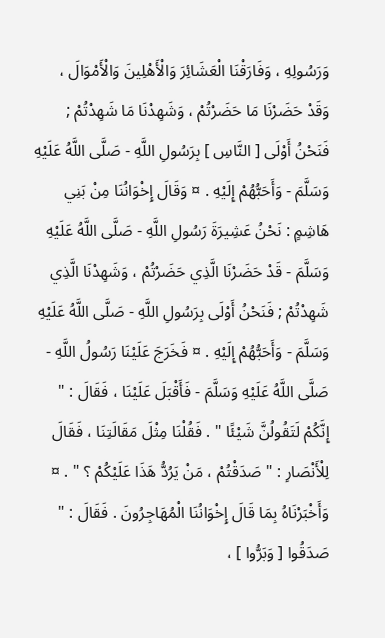وَرَسُولِهِ ، وَفَارَقْنَا الْعَشَائِرَ وَالْأَهْلِينَ وَالْأَمْوَالَ ، وَقَدْ حَضَرْنَا مَا حَضَرْتُمْ ، وَشَهِدْنَا مَا شَهِدْتُمْ ; فَنَحْنُ أَوْلَى [ النَّاسِ ] بِرَسُولِ اللَّهِ - صَلَّى اللَّهُ عَلَيْهِ وَسَلَّمَ - وَأَحَبُّهُمْ إِلَيْهِ . ¤ وَقَالَ إِخْوَانُنَا مِنْ بَنِي هَاشِمٍ : نَحْنُ عَشِيرَةَ رَسُولِ اللَّهِ - صَلَّى اللَّهُ عَلَيْهِ وَسَلَّمَ - قَدْ حَضَرْنَا الَّذِي حَضَرْتُمْ ، وَشَهِدْنَا الَّذِي شَهِدْتُمْ ; فَنَحْنُ أَوْلَى بِرَسُولِ اللَّهِ - صَلَّى اللَّهُ عَلَيْهِ وَسَلَّمَ - وَأَحَبُّهُمْ إِلَيْهِ . ¤ فَخَرَجَ عَلَيْنَا رَسُولُ اللَّهِ - صَلَّى اللَّهُ عَلَيْهِ وَسَلَّمَ - فَأَقْبَلَ عَلَيْنَا ، فَقَالَ : " إِنَّكُمْ لَتَقُولُنَّ شَيْئًا " . فَقُلْنَا مِثْلَ مَقَالَتِنَا ، فَقَالَ لِلْأَنْصَارِ : " صَدَقْتُمْ ، مَنْ يَرُدُّ هَذَا عَلَيْكُمْ ؟ " . ¤ وَأَخْبَرْنَاهُ بِمَا قَالَ إِخْوَانُنَا الْمُهَاجِرُونَ . فَقَالَ : " صَدَقُوا [ وَبَرُّوا ] ،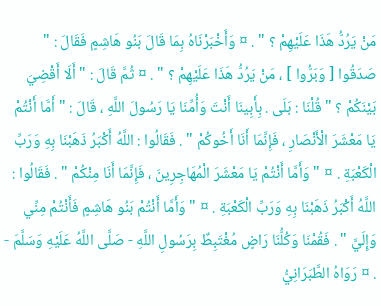مَنْ يَرُدُّ هَذَا عَلَيْهِمْ ؟ " . ¤ وَأَخْبَرْنَاهُ بِمَا قَالَ بَنُو هَاشِمٍ فَقَالَ : " صَدَقُوا [ وَبَرُّوا ] ، مَنْ يَرُدُّ هَذَا عَلَيْهِمْ ؟ " . ¤ ثُمَّ قَالَ : " أَلَا أَقْضِيَ بَيْنَكُمْ ؟ " قُلْنَا : بَلَى . بِأَبِينَا أَنْتَ وَأُمِّنَا يَا رَسُولَ اللَّهِ ، قَالَ : " أَمَّا أَنْتُمْ يَا مَعْشَرَ الْأَنْصَارِ ، فَإِنَّمَا أَنَا أَخُوكُمْ " . فَقَالُوا : اللَّهُ أَكْبَرُ ذَهَبْنَا بِهِ وَرَبِّ الْكَعْبَةِ . ¤ " وَأَمَّا أَنْتُمْ يَا مَعْشَرَ الْمُهَاجِرِينَ ، فَإِنَّمَا أَنَا مِنْكُمْ " . فَقَالُوا : اللَّهُ أَكْبَرُ ذَهَبْنَا بِهِ وَرَبِّ الْكَعْبَةِ . ¤ " وَأَمَّا أَنْتُمْ بَنُو هَاشِمٍ فَأَنْتُمْ مِنِّي وَإِلَيَّ " . فَقُمْنَا وَكُلُّنَا رَاضٍ مُغْتَبِطٌ بِرَسُولِ اللَّهِ - صَلَّى اللَّهُ عَلَيْهِ وَسَلَّمَ - . ¤ رَوَاهُ الطَّبَرَانِيُّ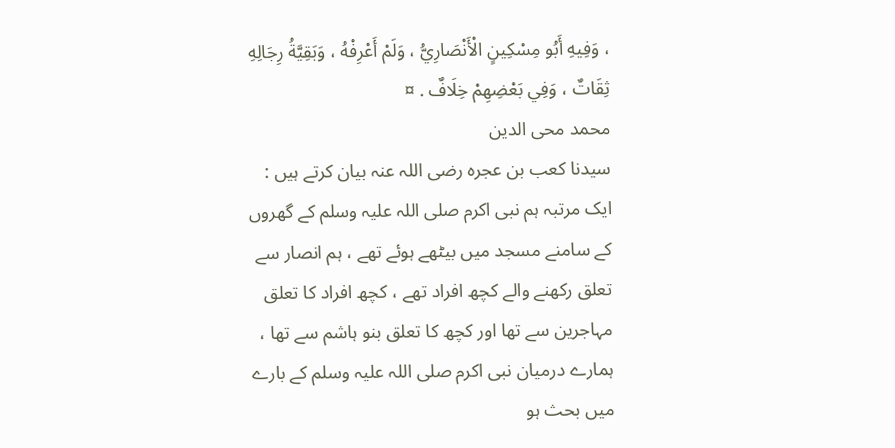، وَفِيهِ أَبُو مِسْكِينٍ الْأَنْصَارِيُّ ، وَلَمْ أَعْرِفْهُ ، وَبَقِيَّةُ رِجَالِهِ ثِقَاتٌ ، وَفِي بَعْضِهِمْ خِلَافٌ . ¤
محمد محی الدین
سیدنا کعب بن عجرہ رضی اللہ عنہ بیان کرتے ہیں : ایک مرتبہ ہم نبی اکرم صلی اللہ علیہ وسلم کے گھروں کے سامنے مسجد میں بیٹھے ہوئے تھے ، ہم انصار سے تعلق رکھنے والے کچھ افراد تھے ، کچھ افراد کا تعلق مہاجرین سے تھا اور کچھ کا تعلق بنو ہاشم سے تھا ، ہمارے درمیان نبی اکرم صلی اللہ علیہ وسلم کے بارے میں بحث ہو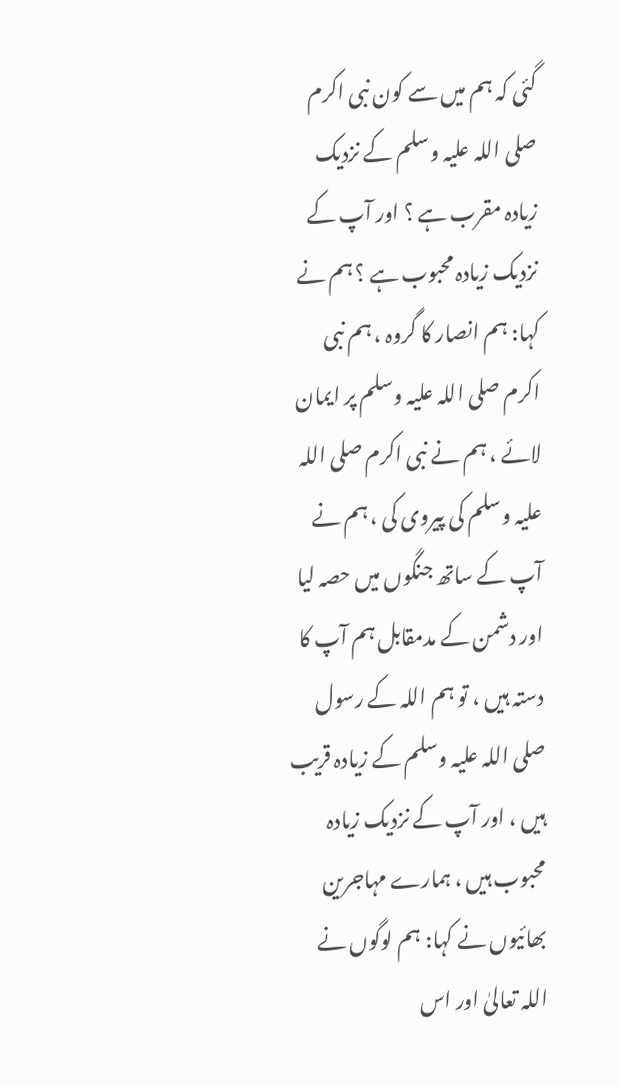گئی کہ ہم میں سے کون نبی اکرم صلی اللہ علیہ وسلم کے نزدیک زیادہ مقرب ہے ؟ اور آپ کے نزدیک زیادہ محبوب ہے ؟ ہم نے کہا: ہم انصار کا گروہ ، ہم نبی اکرم صلی اللہ علیہ وسلم پر ایمان لائے ، ہم نے نبی اکرم صلی اللہ علیہ وسلم کی پیروی کی ، ہم نے آپ کے ساتھ جنگوں میں حصہ لیا اور دشمن کے مدمقابل ہم آپ کا دستہ ہیں ، تو ہم اللہ کے رسول صلی اللہ علیہ وسلم کے زیادہ قریب ہیں ، اور آپ کے نزدیک زیادہ محبوب ہیں ، ہمارے مہاجرین بھائیوں نے کہا: ہم لوگوں نے اللہ تعالیٰ اور اس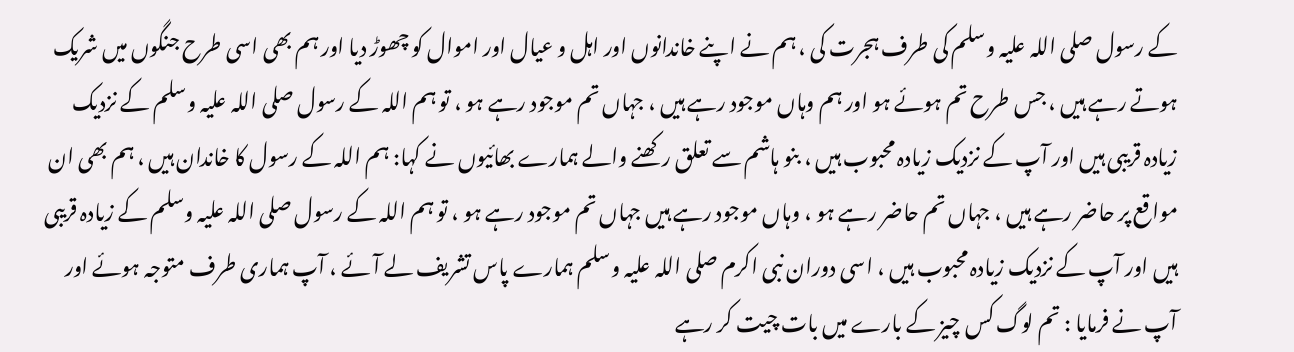کے رسول صلی اللہ علیہ وسلم کی طرف ہجرت کی ، ہم نے اپنے خاندانوں اور اہل و عیال اور اموال کو چھوڑ دیا اور ہم بھی اسی طرح جنگوں میں شریک ہوتے رہے ہیں ، جس طرح تم ہوئے ہو اور ہم وہاں موجود رہے ہیں ، جہاں تم موجود رہے ہو ، تو ہم اللہ کے رسول صلی اللہ علیہ وسلم کے نزدیک زیادہ قریبی ہیں اور آپ کے نزدیک زیادہ محبوب ہیں ، بنو ہاشم سے تعلق رکھنے والے ہمارے بھائیوں نے کہا: ہم اللہ کے رسول کا خاندان ہیں ، ہم بھی ان مواقع پر حاضر رہے ہیں ، جہاں تم حاضر رہے ہو ، وہاں موجود رہے ہیں جہاں تم موجود رہے ہو ، تو ہم اللہ کے رسول صلی اللہ علیہ وسلم کے زیادہ قریبی ہیں اور آپ کے نزدیک زیادہ محبوب ہیں ، اسی دوران نبی اکرم صلی اللہ علیہ وسلم ہمارے پاس تشریف لے آئے ، آپ ہماری طرف متوجہ ہوئے اور آپ نے فرمایا : تم لوگ کس چیز کے بارے میں بات چیت کر رہے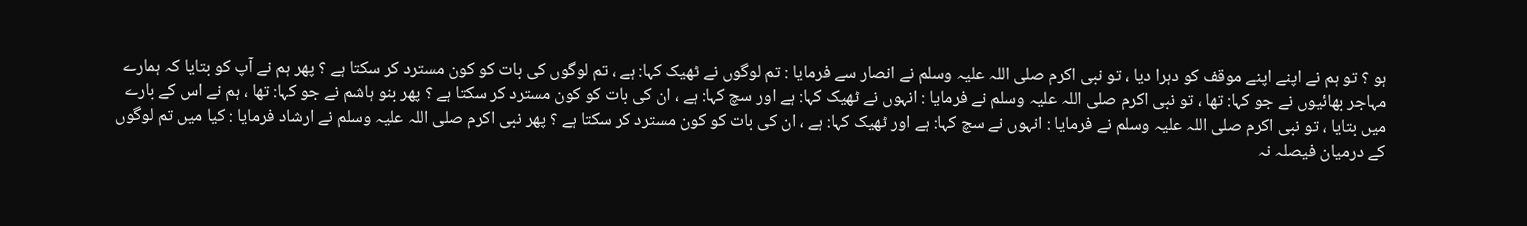ہو ؟ تو ہم نے اپنے اپنے موقف کو دہرا دیا ، تو نبی اکرم صلی اللہ علیہ وسلم نے انصار سے فرمایا : تم لوگوں نے ٹھیک کہا: ہے ، تم لوگوں کی بات کو کون مسترد کر سکتا ہے ؟ پھر ہم نے آپ کو بتایا کہ ہمارے مہاجر بھائیوں نے جو کہا: تھا ، تو نبی اکرم صلی اللہ علیہ وسلم نے فرمایا : انہوں نے ٹھیک کہا: ہے اور سچ کہا: ہے ، ان کی بات کو کون مسترد کر سکتا ہے ؟ پھر بنو ہاشم نے جو کہا: تھا ، ہم نے اس کے بارے میں بتایا ، تو نبی اکرم صلی اللہ علیہ وسلم نے فرمایا : انہوں نے سچ کہا: ہے اور ٹھیک کہا: ہے ، ان کی بات کو کون مسترد کر سکتا ہے ؟ پھر نبی اکرم صلی اللہ علیہ وسلم نے ارشاد فرمایا : کیا میں تم لوگوں کے درمیان فیصلہ نہ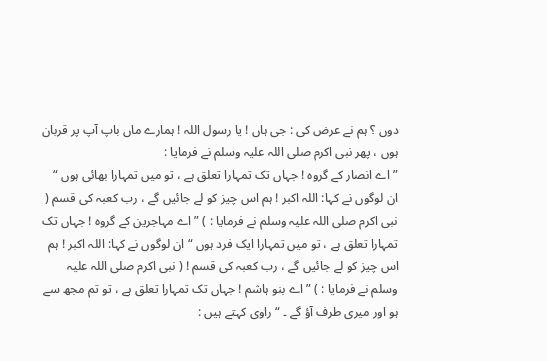دوں ؟ ہم نے عرض کی : جی ہاں ! یا رسول اللہ ! ہمارے ماں باپ آپ پر قربان ہوں ، پھر نبی اکرم صلی اللہ علیہ وسلم نے فرمایا :
” اے انصار کے گروہ ! جہاں تک تمہارا تعلق ہے ، تو میں تمہارا بھائی ہوں “ ان لوگوں نے کہا: اللہ اکبر ! ہم اس چیز کو لے جائیں گے ، رب کعبہ کی قسم ( نبی اکرم صلی اللہ علیہ وسلم نے فرمایا : ) ” اے مہاجرین کے گروہ ! جہاں تک تمہارا تعلق ہے ، تو میں تمہارا ایک فرد ہوں “ ان لوگوں نے کہا: اللہ اکبر ! ہم اس چیز کو لے جائیں گے ، رب کعبہ کی قسم ! ( نبی اکرم صلی اللہ علیہ وسلم نے فرمایا : ) ” اے بنو ہاشم ! جہاں تک تمہارا تعلق ہے ، تو تم مجھ سے ہو اور میری طرف آؤ گے ۔ “ راوی کہتے ہیں :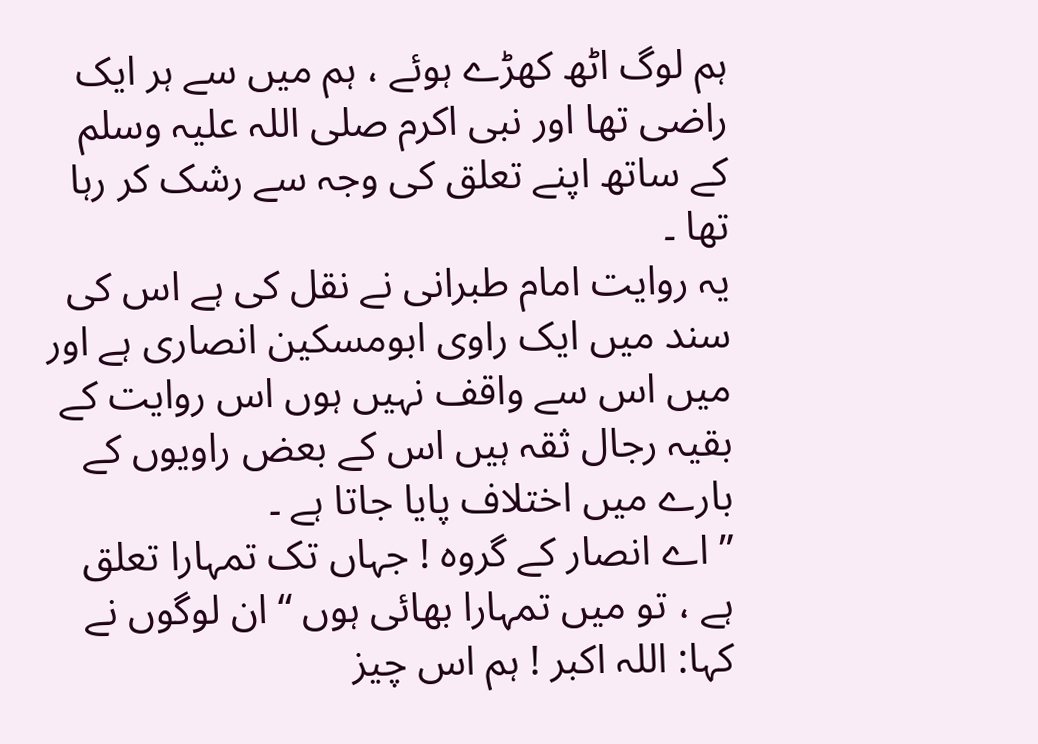ہم لوگ اٹھ کھڑے ہوئے ، ہم میں سے ہر ایک راضی تھا اور نبی اکرم صلی اللہ علیہ وسلم کے ساتھ اپنے تعلق کی وجہ سے رشک کر رہا تھا ۔
یہ روایت امام طبرانی نے نقل کی ہے اس کی سند میں ایک راوی ابومسکین انصاری ہے اور میں اس سے واقف نہیں ہوں اس روایت کے بقیہ رجال ثقہ ہیں اس کے بعض راویوں کے بارے میں اختلاف پایا جاتا ہے ۔
” اے انصار کے گروہ ! جہاں تک تمہارا تعلق ہے ، تو میں تمہارا بھائی ہوں “ ان لوگوں نے کہا: اللہ اکبر ! ہم اس چیز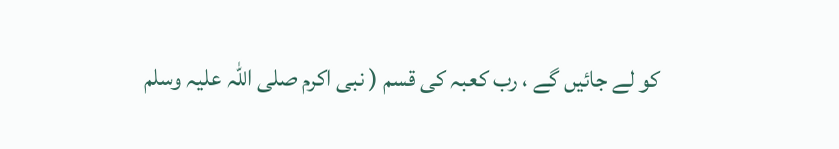کو لے جائیں گے ، رب کعبہ کی قسم ( نبی اکرم صلی اللہ علیہ وسلم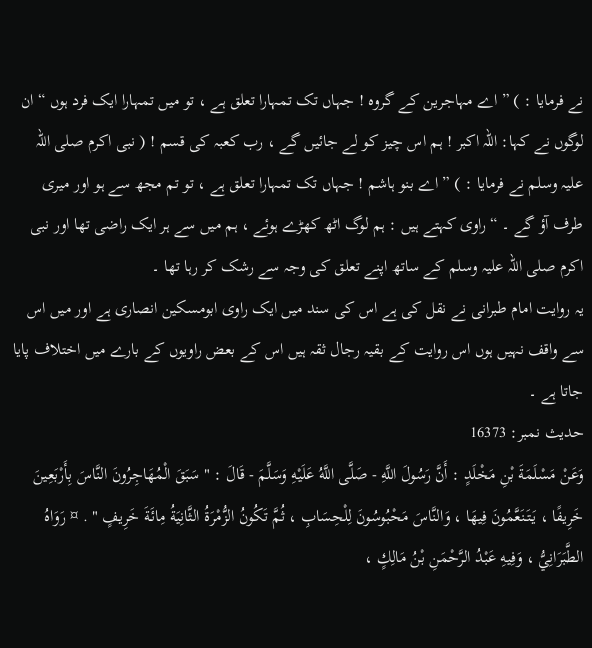نے فرمایا : ) ” اے مہاجرین کے گروہ ! جہاں تک تمہارا تعلق ہے ، تو میں تمہارا ایک فرد ہوں “ ان لوگوں نے کہا: اللہ اکبر ! ہم اس چیز کو لے جائیں گے ، رب کعبہ کی قسم ! ( نبی اکرم صلی اللہ علیہ وسلم نے فرمایا : ) ” اے بنو ہاشم ! جہاں تک تمہارا تعلق ہے ، تو تم مجھ سے ہو اور میری طرف آؤ گے ۔ “ راوی کہتے ہیں : ہم لوگ اٹھ کھڑے ہوئے ، ہم میں سے ہر ایک راضی تھا اور نبی اکرم صلی اللہ علیہ وسلم کے ساتھ اپنے تعلق کی وجہ سے رشک کر رہا تھا ۔
یہ روایت امام طبرانی نے نقل کی ہے اس کی سند میں ایک راوی ابومسکین انصاری ہے اور میں اس سے واقف نہیں ہوں اس روایت کے بقیہ رجال ثقہ ہیں اس کے بعض راویوں کے بارے میں اختلاف پایا جاتا ہے ۔
حدیث نمبر: 16373
وَعَنْ مَسْلَمَةَ بْنِ مَخْلَدٍ : أَنَّ رَسُولَ اللَّهِ - صَلَّى اللَّهُ عَلَيْهِ وَسَلَّمَ - قَالَ : " سَبَقَ الْمُهَاجِرُونَ النَّاسَ بِأَرْبَعِينَ خَرِيفًا ، يَتَنَعَّمُونَ فِيهَا ، وَالنَّاسَ مَحْبُوسُونَ لِلْحِسَابِ ، ثُمَّ تَكُونُ الزُّمْرَةُ الثَّانِيَةُ مِائَةَ خَرِيفٍ " . ¤ رَوَاهُ الطَّبَرَانِيُّ ، وَفِيهِ عَبْدُ الرَّحْمَنِ بْنُ مَالِكٍ ،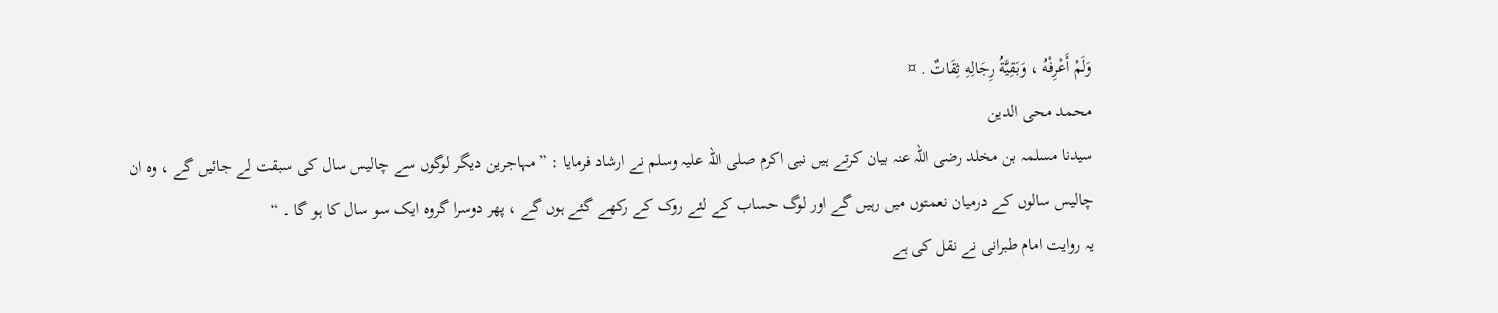وَلَمْ أَعْرِفْهُ ، وَبَقِيَّةُ رِجَالِهِ ثِقَاتٌ . ¤
محمد محی الدین
سیدنا مسلمہ بن مخلد رضی اللہ عنہ بیان کرتے ہیں نبی اکرم صلی اللہ علیہ وسلم نے ارشاد فرمایا : ” مہاجرین دیگر لوگوں سے چالیس سال کی سبقت لے جائیں گے ، وہ ان چالیس سالوں کے درمیان نعمتوں میں رہیں گے اور لوگ حساب کے لئے روک کے رکھے گئے ہوں گے ، پھر دوسرا گروہ ایک سو سال کا ہو گا ۔ “
یہ روایت امام طبرانی نے نقل کی ہے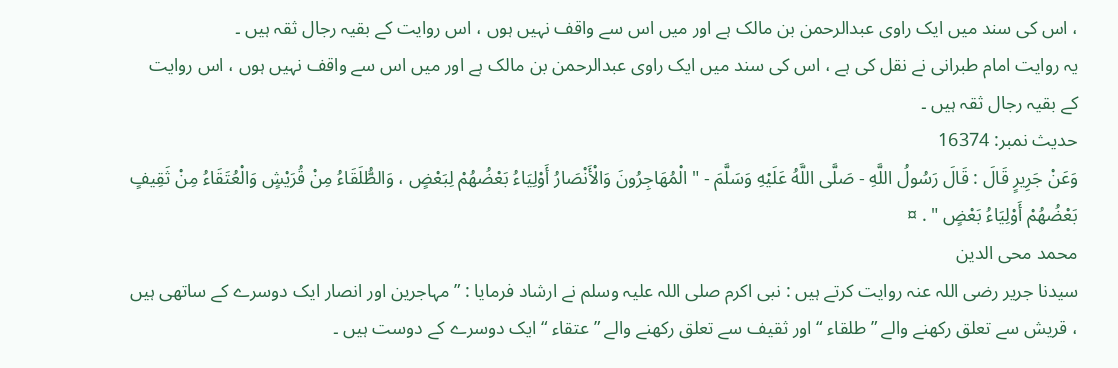، اس کی سند میں ایک راوی عبدالرحمن بن مالک ہے اور میں اس سے واقف نہیں ہوں ، اس روایت کے بقیہ رجال ثقہ ہیں ۔
یہ روایت امام طبرانی نے نقل کی ہے ، اس کی سند میں ایک راوی عبدالرحمن بن مالک ہے اور میں اس سے واقف نہیں ہوں ، اس روایت کے بقیہ رجال ثقہ ہیں ۔
حدیث نمبر: 16374
وَعَنْ جَرِيرٍ قَالَ : قَالَ رَسُولُ اللَّهِ - صَلَّى اللَّهُ عَلَيْهِ وَسَلَّمَ - " الْمُهَاجِرُونَ وَالْأَنْصَارُ أَوْلِيَاءُ بَعْضُهُمْ لِبَعْضٍ ، وَالطُّلَقَاءُ مِنْ قُرَيْشٍ وَالْعُتَقَاءُ مِنْ ثَقِيفٍ بَعْضُهُمْ أَوْلِيَاءُ بَعْضٍ " . ¤
محمد محی الدین
سیدنا جریر رضی اللہ عنہ روایت کرتے ہیں : نبی اکرم صلی اللہ علیہ وسلم نے ارشاد فرمایا : ” مہاجرین اور انصار ایک دوسرے کے ساتھی ہیں ، قریش سے تعلق رکھنے والے ” طلقاء “ اور ثقیف سے تعلق رکھنے والے ” عتقاء “ ایک دوسرے کے دوست ہیں ۔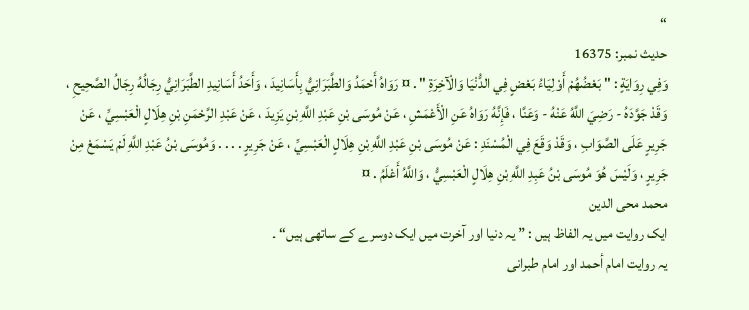“
حدیث نمبر: 16375
وَفِي رِوَايَةٍ : " بَعْضُهُمْ أَوْلِيَاءُ بَعْضٍ فِي الدُّنْيَا وَالْآخِرَةِ " . ¤ رَوَاهُ أَحْمَدُ وَالطَّبَرَانِيُّ بِأَسَانِيدَ ، وَأَحَدُ أَسَانِيدِ الطَّبَرَانِيُّ رِجَالُهُ رِجَالُ الصَّحِيحِ ، وَقَدْ جَوَّدَهُ - رَضِيَ اللَّهُ عَنْهُ - وَعَنَّا ، فَإِنَّهُ رَوَاهُ عَنِ الْأَعْمَشِ ، عَنْ مُوسَى بْنِ عَبْدِ اللَّهِ بْنِ يَزِيدَ ، عَنْ عَبْدِ الرَّحْمَنِ بْنِ هِلَالٍ الْعَبْسِيِّ ، عَنْ جَرِيرٍ عَلَى الصَّوَابِ ، وَقَدْ وَقَعَ فِي الْمُسْنَدِ : عَنْ مُوسَى بْنِ عَبْدِ اللَّهِ بْنِ هِلَالٍ الْعَبْسِيِّ ، عَنْ جَرِيرٍ . . . . وَمُوسَى بْنُ عَبْدِ اللَّهِ لَمْ يَسْمَعْ مِنْ جَرِيرٍ ، وَلَيْسَ هُوَ مُوسَى بْنُ عَبِدِ اللَّهِ بْنِ هِلَالٍ الْعَبْسِيُّ ، وَاللَّهُ أَعْلَمُ . ¤
محمد محی الدین
ایک روایت میں یہ الفاظ ہیں : ” یہ دنیا اور آخرت میں ایک دوسرے کے ساتھی ہیں“ ۔
یہ روایت امام أحمد اور امام طبرانی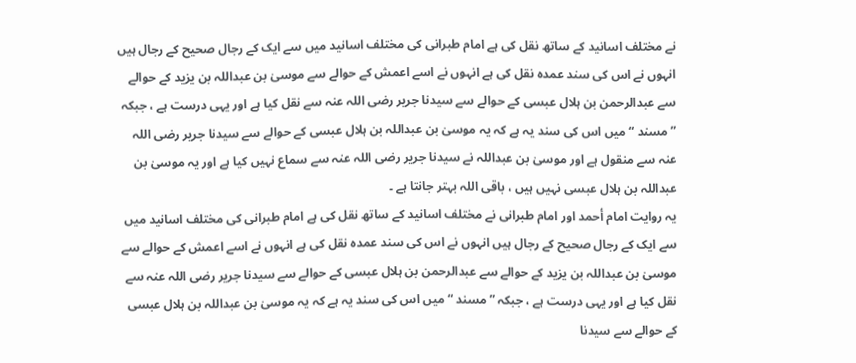نے مختلف اسانید کے ساتھ نقل کی ہے امام طبرانی کی مختلف اسانید میں سے ایک کے رجال صحیح کے رجال ہیں انہوں نے اس کی سند عمدہ نقل کی ہے انہوں نے اسے اعمش کے حوالے سے موسیٰ بن عبداللہ بن یزید کے حوالے سے عبدالرحمن بن ہلال عبسی کے حوالے سے سیدنا جریر رضی اللہ عنہ سے نقل کیا ہے اور یہی درست ہے ، جبکہ ” مسند “ میں اس کی سند یہ ہے کہ یہ موسیٰ بن عبداللہ بن ہلال عبسی کے حوالے سے سیدنا جریر رضی اللہ عنہ سے منقول ہے اور موسیٰ بن عبداللہ نے سیدنا جریر رضی اللہ عنہ سے سماع نہیں کیا ہے اور یہ موسیٰ بن عبداللہ بن ہلال عبسی نہیں ہیں ، باقی اللہ بہتر جانتا ہے ۔
یہ روایت امام أحمد اور امام طبرانی نے مختلف اسانید کے ساتھ نقل کی ہے امام طبرانی کی مختلف اسانید میں سے ایک کے رجال صحیح کے رجال ہیں انہوں نے اس کی سند عمدہ نقل کی ہے انہوں نے اسے اعمش کے حوالے سے موسیٰ بن عبداللہ بن یزید کے حوالے سے عبدالرحمن بن ہلال عبسی کے حوالے سے سیدنا جریر رضی اللہ عنہ سے نقل کیا ہے اور یہی درست ہے ، جبکہ ” مسند “ میں اس کی سند یہ ہے کہ یہ موسیٰ بن عبداللہ بن ہلال عبسی کے حوالے سے سیدنا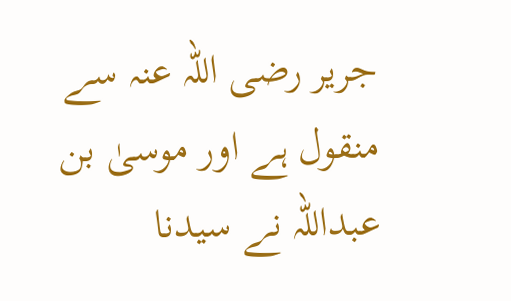جریر رضی اللہ عنہ سے منقول ہے اور موسیٰ بن عبداللہ نے سیدنا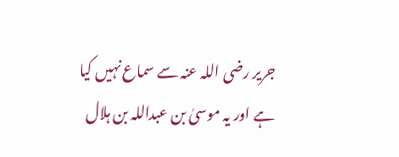جریر رضی اللہ عنہ سے سماع نہیں کیا ہے اور یہ موسیٰ بن عبداللہ بن ہلال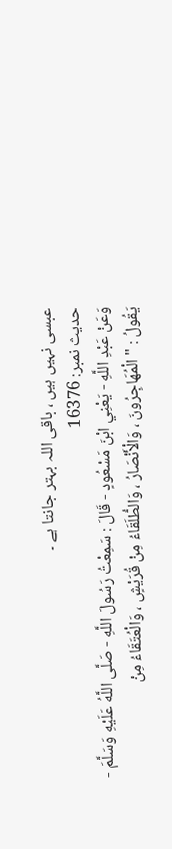عبسی نہیں ہیں ، باقی اللہ بہتر جانتا ہے ۔
حدیث نمبر: 16376
وَعَنْ عَبْدِ اللَّهِ - يَعْنِي ابْنَ مَسْعُودٍ - قَالَ : سَمِعْتُ رَسُولَ اللَّهِ - صَلَّى اللَّهُ عَلَيْهِ وَسَلَّمَ - يَقُولُ : " الْمُهَاجِرُونَ ، وَالْأَنْصَارُ ، وَالطُّلَقَاءُ مِنْ قُرَيْشٍ ، وَالْعُتَقَاءُ مِنْ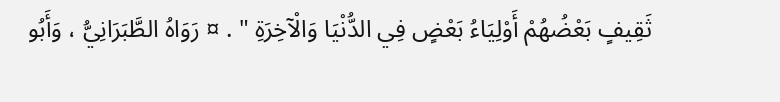ثَقِيفٍ بَعْضُهُمْ أَوْلِيَاءُ بَعْضٍ فِي الدُّنْيَا وَالْآخِرَةِ " . ¤ رَوَاهُ الطَّبَرَانِيُّ ، وَأَبُو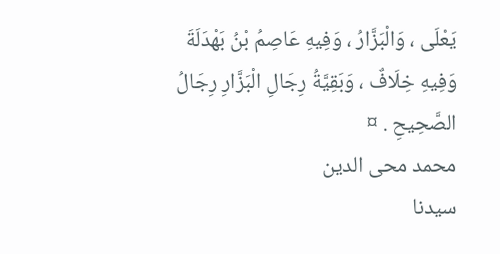يَعْلَى ، وَالْبَزَّارُ ، وَفِيهِ عَاصِمُ بْنُ بَهْدَلَةَ وَفِيهِ خِلَافٌ ، وَبَقِيَّةُ رِجَالِ الْبَزَّارِ رِجَالُ الصَّحِيحِ . ¤
محمد محی الدین
سیدنا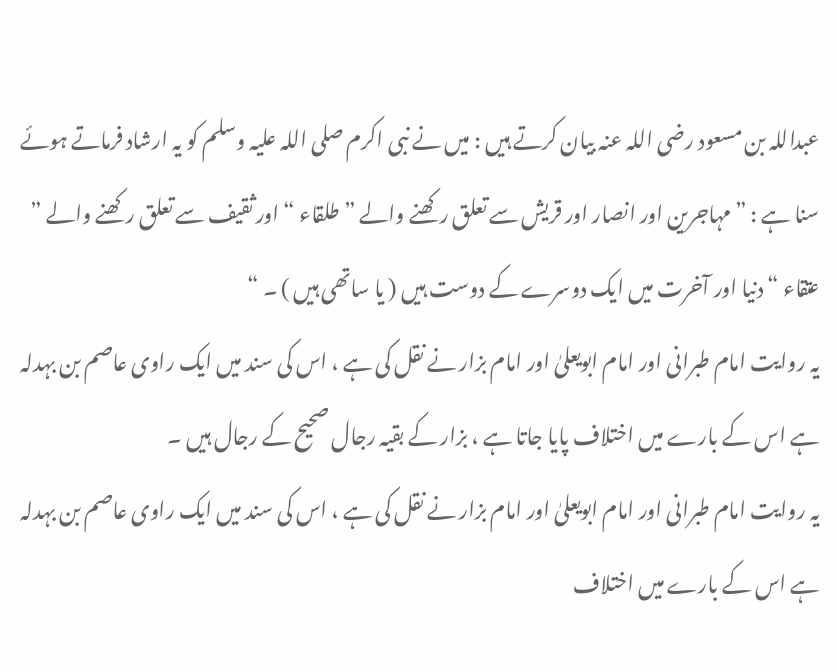عبداللہ بن مسعود رضی اللہ عنہ بیان کرتے ہیں : میں نے نبی اکرم صلی اللہ علیہ وسلم کو یہ ارشاد فرماتے ہوئے سنا ہے : ” مہاجرین اور انصار اور قریش سے تعلق رکھنے والے ” طلقاء “ اور ثقیف سے تعلق رکھنے والے ” عتقاء “ دنیا اور آخرت میں ایک دوسرے کے دوست ہیں ( یا ساتھی ہیں ) ۔ “
یہ روایت امام طبرانی اور امام ابویعلیٰ اور امام بزار نے نقل کی ہے ، اس کی سند میں ایک راوی عاصم بن بہدلہ ہے اس کے بارے میں اختلاف پایا جاتا ہے ، بزار کے بقیہ رجال صحیح کے رجال ہیں ۔
یہ روایت امام طبرانی اور امام ابویعلیٰ اور امام بزار نے نقل کی ہے ، اس کی سند میں ایک راوی عاصم بن بہدلہ ہے اس کے بارے میں اختلاف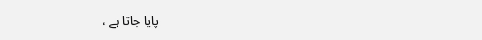پایا جاتا ہے ،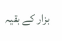بزار کے بقیہ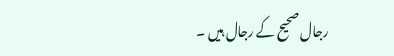رجال صحیح کے رجال ہیں ۔